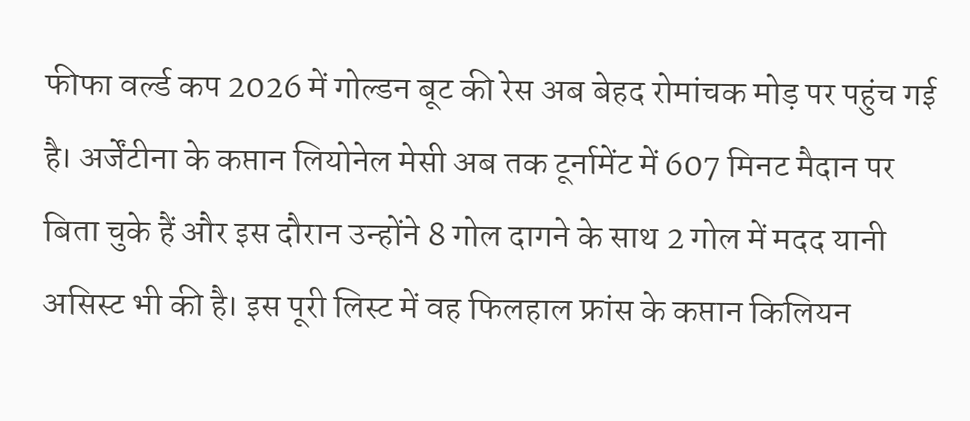फीफा वर्ल्ड कप 2026 में गोल्डन बूट की रेस अब बेहद रोमांचक मोड़ पर पहुंच गई है। अर्जेंटीना के कप्तान लियोनेल मेसी अब तक टूर्नामेंट में 607 मिनट मैदान पर बिता चुके हैं और इस दौरान उन्होंने 8 गोल दागने के साथ 2 गोल में मदद यानी असिस्ट भी की है। इस पूरी लिस्ट में वह फिलहाल फ्रांस के कप्तान किलियन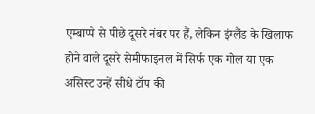एम्बाप्पे से पीछे दूसरे नंबर पर हैं, लेकिन इंग्लैंड के खिलाफ होने वाले दूसरे सेमीफाइनल में सिर्फ एक गोल या एक असिस्ट उन्हें सीधे टॉप की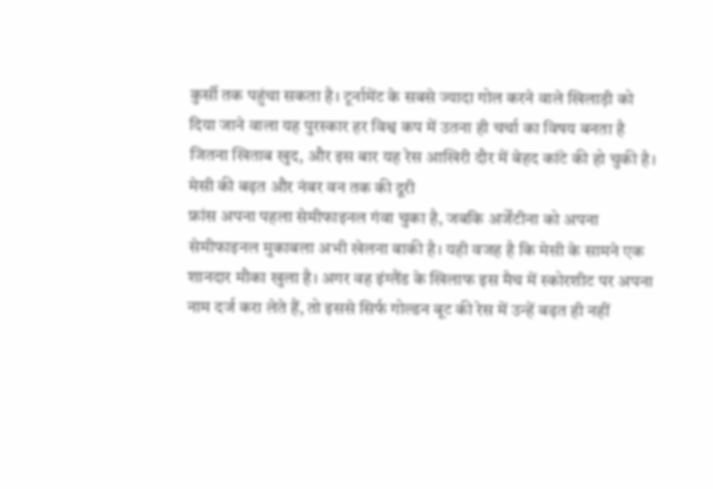कुर्सी तक पहुंचा सकता है। टूर्नामेंट के सबसे ज्यादा गोल करने वाले खिलाड़ी को दिया जाने वाला यह पुरस्कार हर विश्व कप में उतना ही चर्चा का विषय बनता है जितना खिताब खुद, और इस बार यह रेस आखिरी दौर में बेहद कांटे की हो चुकी है।
मेसी की बढ़त और नंबर वन तक की दूरी
फ्रांस अपना पहला सेमीफाइनल गंवा चुका है, जबकि अर्जेंटीना को अपना सेमीफाइनल मुकाबला अभी खेलना बाकी है। यही वजह है कि मेसी के सामने एक शानदार मौका खुला है। अगर वह इंग्लैंड के खिलाफ इस मैच में स्कोरशीट पर अपना नाम दर्ज करा लेते हैं, तो इससे सिर्फ गोल्डन बूट की रेस में उन्हें बढ़त ही नहीं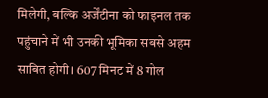मिलेगी, बल्कि अर्जेंटीना को फाइनल तक पहुंचाने में भी उनकी भूमिका सबसे अहम साबित होगी। 607 मिनट में 8 गोल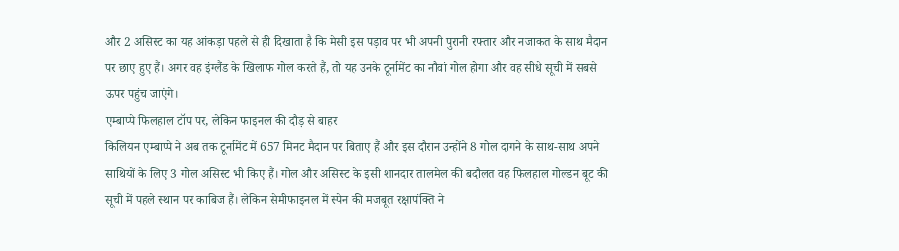और 2 असिस्ट का यह आंकड़ा पहले से ही दिखाता है कि मेसी इस पड़ाव पर भी अपनी पुरानी रफ्तार और नजाकत के साथ मैदान पर छाए हुए हैं। अगर वह इंग्लैंड के खिलाफ गोल करते हैं, तो यह उनके टूर्नामेंट का नौवां गोल होगा और वह सीधे सूची में सबसे ऊपर पहुंच जाएंगे।
एम्बाप्पे फिलहाल टॉप पर, लेकिन फाइनल की दौड़ से बाहर
किलियन एम्बाप्पे ने अब तक टूर्नामेंट में 657 मिनट मैदान पर बिताए हैं और इस दौरान उन्होंने 8 गोल दागने के साथ-साथ अपने साथियों के लिए 3 गोल असिस्ट भी किए हैं। गोल और असिस्ट के इसी शानदार तालमेल की बदौलत वह फिलहाल गोल्डन बूट की सूची में पहले स्थान पर काबिज हैं। लेकिन सेमीफाइनल में स्पेन की मजबूत रक्षापंक्ति ने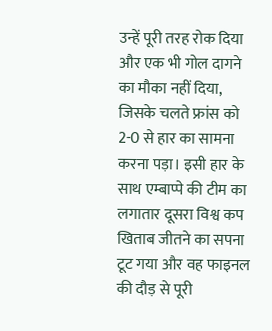उन्हें पूरी तरह रोक दिया और एक भी गोल दागने का मौका नहीं दिया, जिसके चलते फ्रांस को 2-0 से हार का सामना करना पड़ा। इसी हार के साथ एम्बाप्पे की टीम का लगातार दूसरा विश्व कप खिताब जीतने का सपना टूट गया और वह फाइनल की दौड़ से पूरी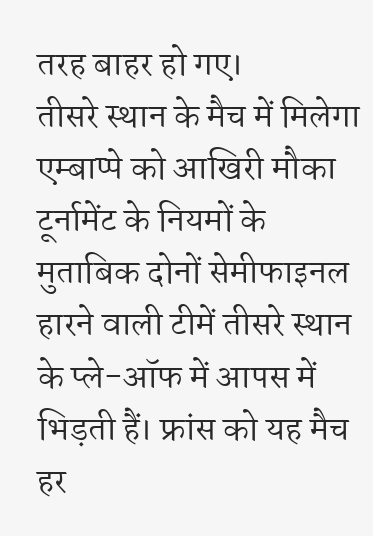तरह बाहर हो गए।
तीसरे स्थान के मैच में मिलेगा एम्बाप्पे को आखिरी मौका
टूर्नामेंट के नियमों के मुताबिक दोनों सेमीफाइनल हारने वाली टीमें तीसरे स्थान के प्ले-ऑफ में आपस में भिड़ती हैं। फ्रांस को यह मैच हर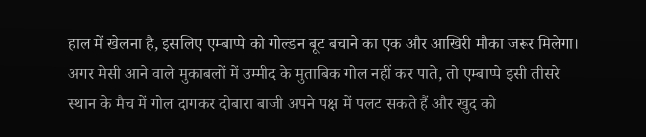हाल में खेलना है, इसलिए एम्बाप्पे को गोल्डन बूट बचाने का एक और आखिरी मौका जरूर मिलेगा। अगर मेसी आने वाले मुकाबलों में उम्मीद के मुताबिक गोल नहीं कर पाते, तो एम्बाप्पे इसी तीसरे स्थान के मैच में गोल दागकर दोबारा बाजी अपने पक्ष में पलट सकते हैं और खुद को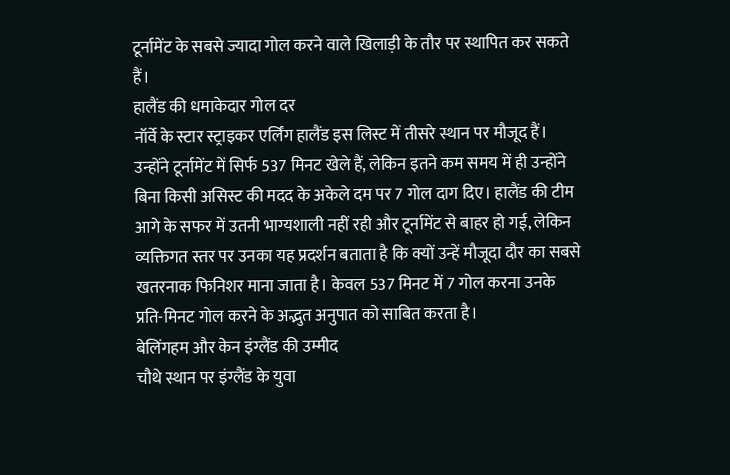टूर्नामेंट के सबसे ज्यादा गोल करने वाले खिलाड़ी के तौर पर स्थापित कर सकते हैं।
हालैंड की धमाकेदार गोल दर
नॉर्वे के स्टार स्ट्राइकर एर्लिंग हालैंड इस लिस्ट में तीसरे स्थान पर मौजूद हैं। उन्होंने टूर्नामेंट में सिर्फ 537 मिनट खेले हैं, लेकिन इतने कम समय में ही उन्होंने बिना किसी असिस्ट की मदद के अकेले दम पर 7 गोल दाग दिए। हालैंड की टीम आगे के सफर में उतनी भाग्यशाली नहीं रही और टूर्नामेंट से बाहर हो गई, लेकिन व्यक्तिगत स्तर पर उनका यह प्रदर्शन बताता है कि क्यों उन्हें मौजूदा दौर का सबसे खतरनाक फिनिशर माना जाता है। केवल 537 मिनट में 7 गोल करना उनके प्रति-मिनट गोल करने के अद्भुत अनुपात को साबित करता है।
बेलिंगहम और केन इंग्लैंड की उम्मीद
चौथे स्थान पर इंग्लैंड के युवा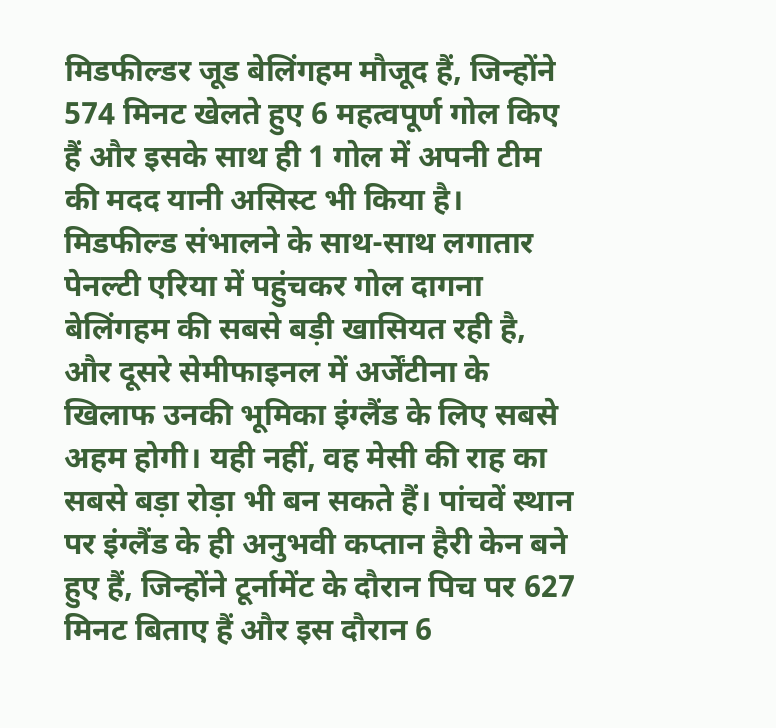मिडफील्डर जूड बेलिंगहम मौजूद हैं, जिन्होंने 574 मिनट खेलते हुए 6 महत्वपूर्ण गोल किए हैं और इसके साथ ही 1 गोल में अपनी टीम की मदद यानी असिस्ट भी किया है। मिडफील्ड संभालने के साथ-साथ लगातार पेनल्टी एरिया में पहुंचकर गोल दागना बेलिंगहम की सबसे बड़ी खासियत रही है, और दूसरे सेमीफाइनल में अर्जेंटीना के खिलाफ उनकी भूमिका इंग्लैंड के लिए सबसे अहम होगी। यही नहीं, वह मेसी की राह का सबसे बड़ा रोड़ा भी बन सकते हैं। पांचवें स्थान पर इंग्लैंड के ही अनुभवी कप्तान हैरी केन बने हुए हैं, जिन्होंने टूर्नामेंट के दौरान पिच पर 627 मिनट बिताए हैं और इस दौरान 6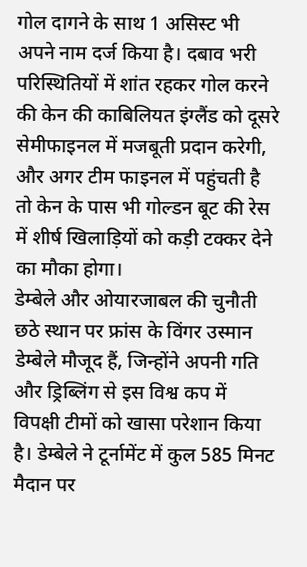गोल दागने के साथ 1 असिस्ट भी अपने नाम दर्ज किया है। दबाव भरी परिस्थितियों में शांत रहकर गोल करने की केन की काबिलियत इंग्लैंड को दूसरे सेमीफाइनल में मजबूती प्रदान करेगी, और अगर टीम फाइनल में पहुंचती है तो केन के पास भी गोल्डन बूट की रेस में शीर्ष खिलाड़ियों को कड़ी टक्कर देने का मौका होगा।
डेम्बेले और ओयारजाबल की चुनौती
छठे स्थान पर फ्रांस के विंगर उस्मान डेम्बेले मौजूद हैं, जिन्होंने अपनी गति और ड्रिब्लिंग से इस विश्व कप में विपक्षी टीमों को खासा परेशान किया है। डेम्बेले ने टूर्नामेंट में कुल 585 मिनट मैदान पर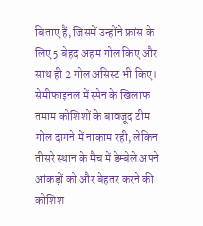बिताए हैं, जिसमें उन्होंने फ्रांस के लिए 5 बेहद अहम गोल किए और साथ ही 2 गोल असिस्ट भी किए। सेमीफाइनल में स्पेन के खिलाफ तमाम कोशिशों के बावजूद टीम गोल दागने में नाकाम रही, लेकिन तीसरे स्थान के मैच में डेम्बेले अपने आंकड़ों को और बेहतर करने की कोशिश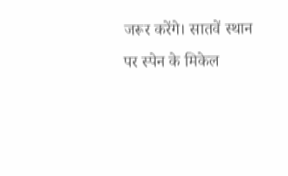जरूर करेंगे। सातवें स्थान पर स्पेन के मिकेल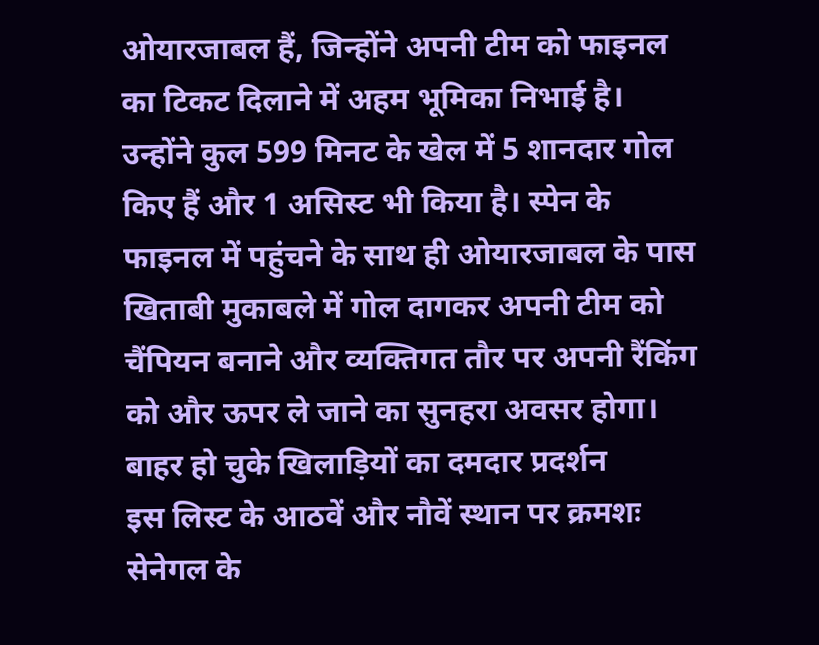ओयारजाबल हैं, जिन्होंने अपनी टीम को फाइनल का टिकट दिलाने में अहम भूमिका निभाई है। उन्होंने कुल 599 मिनट के खेल में 5 शानदार गोल किए हैं और 1 असिस्ट भी किया है। स्पेन के फाइनल में पहुंचने के साथ ही ओयारजाबल के पास खिताबी मुकाबले में गोल दागकर अपनी टीम को चैंपियन बनाने और व्यक्तिगत तौर पर अपनी रैंकिंग को और ऊपर ले जाने का सुनहरा अवसर होगा।
बाहर हो चुके खिलाड़ियों का दमदार प्रदर्शन
इस लिस्ट के आठवें और नौवें स्थान पर क्रमशः सेनेगल के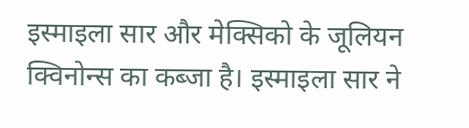इस्माइला सार और मेक्सिको के जूलियन क्विनोन्स का कब्जा है। इस्माइला सार ने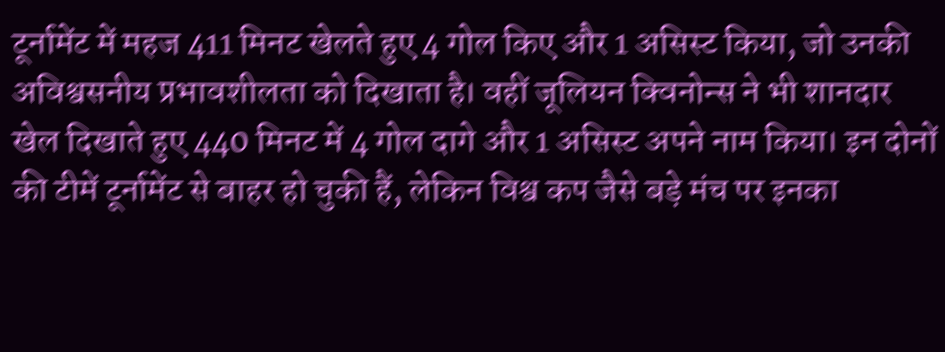टूर्नामेंट में महज 411 मिनट खेलते हुए 4 गोल किए और 1 असिस्ट किया, जो उनकी अविश्वसनीय प्रभावशीलता को दिखाता है। वहीं जूलियन क्विनोन्स ने भी शानदार खेल दिखाते हुए 440 मिनट में 4 गोल दागे और 1 असिस्ट अपने नाम किया। इन दोनों की टीमें टूर्नामेंट से बाहर हो चुकी हैं, लेकिन विश्व कप जैसे बड़े मंच पर इनका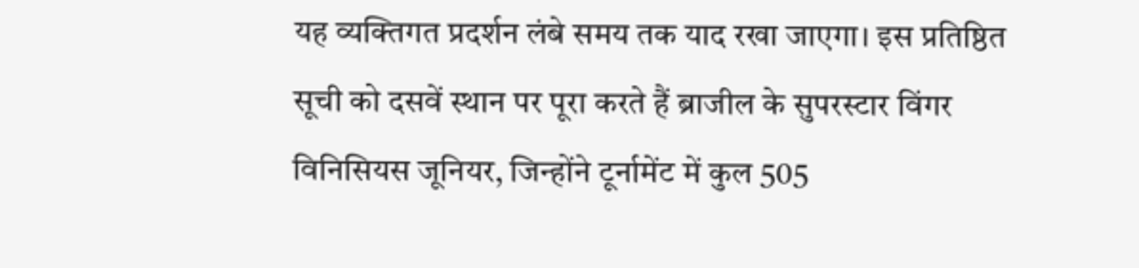यह व्यक्तिगत प्रदर्शन लंबे समय तक याद रखा जाएगा। इस प्रतिष्ठित सूची को दसवें स्थान पर पूरा करते हैं ब्राजील के सुपरस्टार विंगर विनिसियस जूनियर, जिन्होंने टूर्नामेंट में कुल 505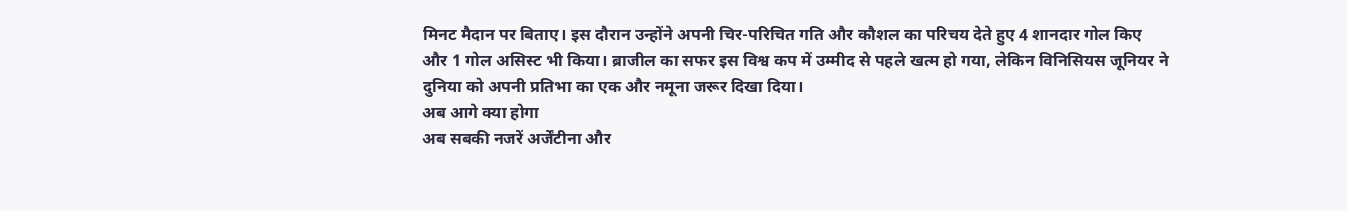मिनट मैदान पर बिताए। इस दौरान उन्होंने अपनी चिर-परिचित गति और कौशल का परिचय देते हुए 4 शानदार गोल किए और 1 गोल असिस्ट भी किया। ब्राजील का सफर इस विश्व कप में उम्मीद से पहले खत्म हो गया, लेकिन विनिसियस जूनियर ने दुनिया को अपनी प्रतिभा का एक और नमूना जरूर दिखा दिया।
अब आगे क्या होगा
अब सबकी नजरें अर्जेंटीना और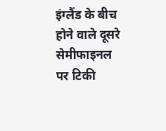इंग्लैंड के बीच होने वाले दूसरे सेमीफाइनल पर टिकी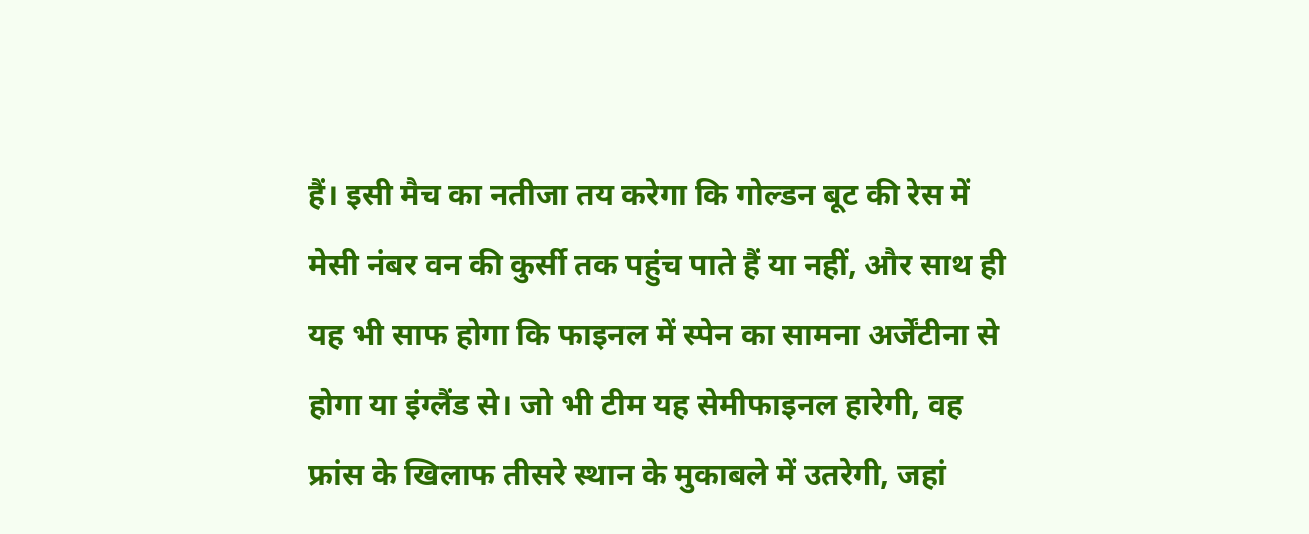हैं। इसी मैच का नतीजा तय करेगा कि गोल्डन बूट की रेस में मेसी नंबर वन की कुर्सी तक पहुंच पाते हैं या नहीं, और साथ ही यह भी साफ होगा कि फाइनल में स्पेन का सामना अर्जेंटीना से होगा या इंग्लैंड से। जो भी टीम यह सेमीफाइनल हारेगी, वह फ्रांस के खिलाफ तीसरे स्थान के मुकाबले में उतरेगी, जहां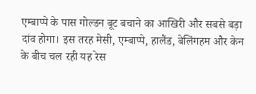एम्बाप्पे के पास गोल्डन बूट बचाने का आखिरी और सबसे बड़ा दांव होगा। इस तरह मेसी, एम्बाप्पे, हालैंड, बेलिंगहम और केन के बीच चल रही यह रेस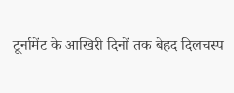टूर्नामेंट के आखिरी दिनों तक बेहद दिलचस्प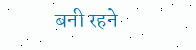बनी रहने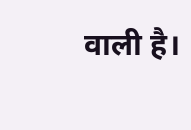वाली है।